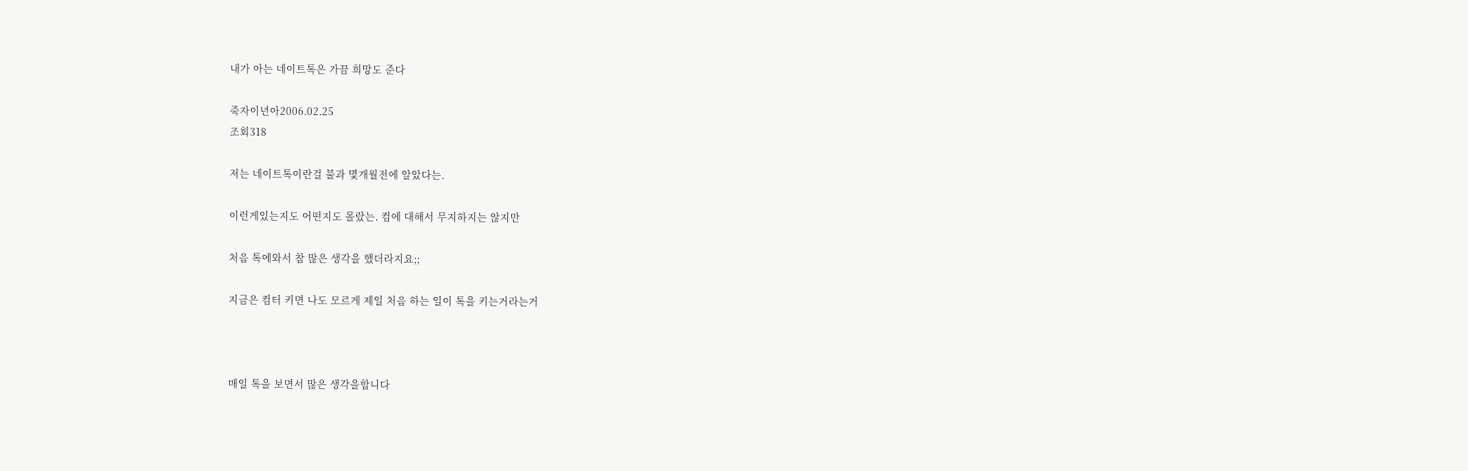내가 아는 네이트톡은 가끔 희망도 준다

죽자이년아2006.02.25
조회318

저는 네이트톡이란걸 불과 몇개월전에 알았다는.

이런게있는지도 어떤지도 몰랐는. 컴에 대해서 무지하지는 않지만

처음 톡에와서 참 많은 생각을 했더라지요;;

지금은 컴터 키면 나도 모르게 제일 처음 하는 일이 톡을 키는거라는거



매일 톡을 보면서 많은 생각을합니다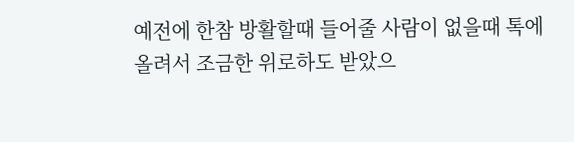예전에 한참 방활할때 들어줄 사람이 없을때 톡에 올려서 조금한 위로하도 받았으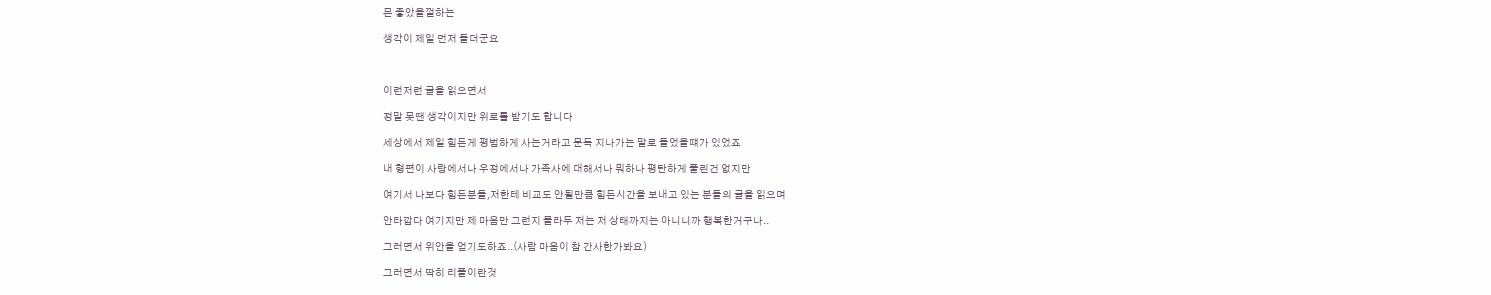믄 좋았을껄하는

생각이 제일 먼저 들더군요



이런저런 글을 읽으면서

정말 못땐 생각이지만 위로를 받기도 합니다

세상에서 제일 힘든게 평범하게 사는거라고 문득 지나가는 말로 들었을떄가 있었죠

내 형편이 사랑에서나 우정에서나 가족사에 대해서나 뭐하나 평탄하게 풀린건 없지만

여기서 나보다 힘든분들,저한테 비교도 안될만큼 힘든시간을 보내고 있는 분들의 글을 읽으며

안타깝다 여기지만 제 마음만 그런지 몰라두 저는 저 상태까지는 아니니까 행복한거구나..

그러면서 위안을 얻기도하죠..(사람 마음이 참 간사한가봐요)

그러면서 딱히 리플이란것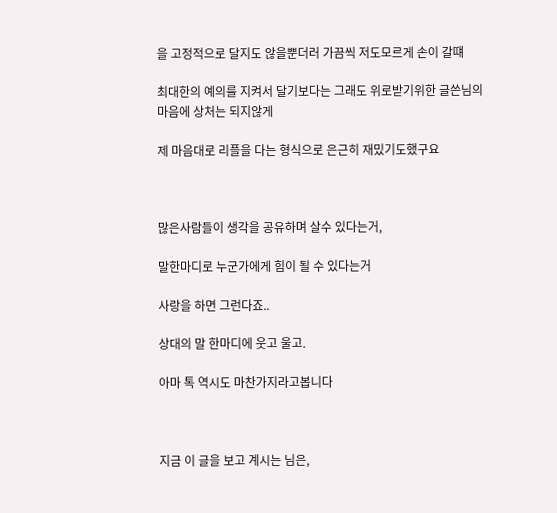을 고정적으로 달지도 않을뿐더러 가끔씩 저도모르게 손이 갈떄

최대한의 예의를 지켜서 달기보다는 그래도 위로받기위한 글쓴님의 마음에 상처는 되지않게

제 마음대로 리플을 다는 형식으로 은근히 재밌기도했구요



많은사람들이 생각을 공유하며 살수 있다는거,

말한마디로 누군가에게 힘이 될 수 있다는거

사랑을 하면 그런다죠..

상대의 말 한마디에 웃고 울고.

아마 톡 역시도 마찬가지라고봅니다



지금 이 글을 보고 계시는 님은,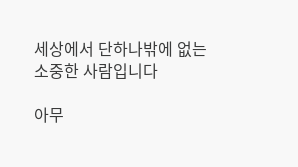세상에서 단하나밖에 없는 소중한 사람입니다

아무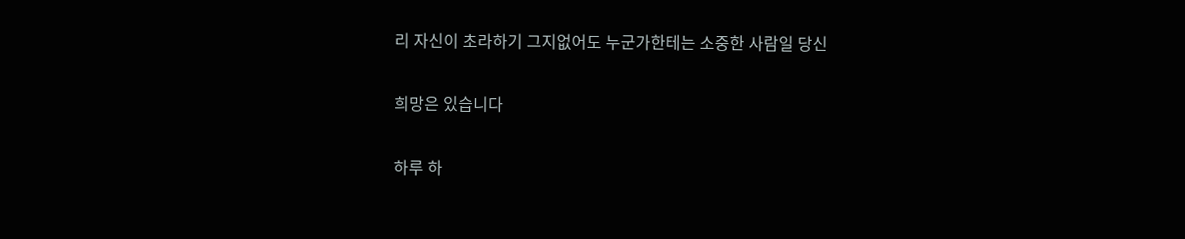리 자신이 초라하기 그지없어도 누군가한테는 소중한 사람일 당신

희망은 있습니다

하루 하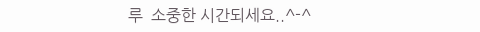루  소중한 시간되세요..^-^